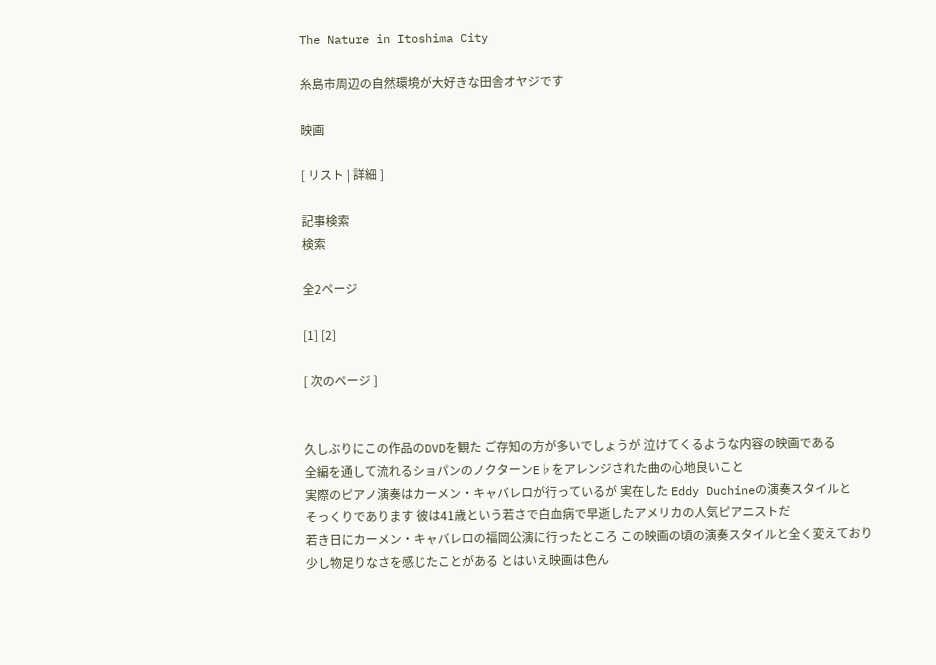The Nature in Itoshima City

糸島市周辺の自然環境が大好きな田舎オヤジです

映画

[ リスト | 詳細 ]

記事検索
検索

全2ページ

[1] [2]

[ 次のページ ]


久しぶりにこの作品のDVDを観た ご存知の方が多いでしょうが 泣けてくるような内容の映画である
全編を通して流れるショパンのノクターンE♭をアレンジされた曲の心地良いこと
実際のピアノ演奏はカーメン・キャバレロが行っているが 実在した Eddy Duchineの演奏スタイルと
そっくりであります 彼は41歳という若さで白血病で早逝したアメリカの人気ピアニストだ
若き日にカーメン・キャバレロの福岡公演に行ったところ この映画の頃の演奏スタイルと全く変えており
少し物足りなさを感じたことがある とはいえ映画は色ん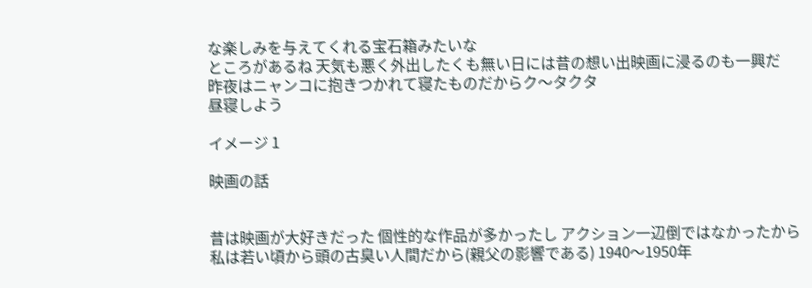な楽しみを与えてくれる宝石箱みたいな
ところがあるね 天気も悪く外出したくも無い日には昔の想い出映画に浸るのも一興だ
昨夜はニャンコに抱きつかれて寝たものだからク〜タクタ
昼寝しよう

イメージ 1

映画の話


昔は映画が大好きだった 個性的な作品が多かったし アクション一辺倒ではなかったから
私は若い頃から頭の古臭い人間だから(親父の影響である) 1940〜1950年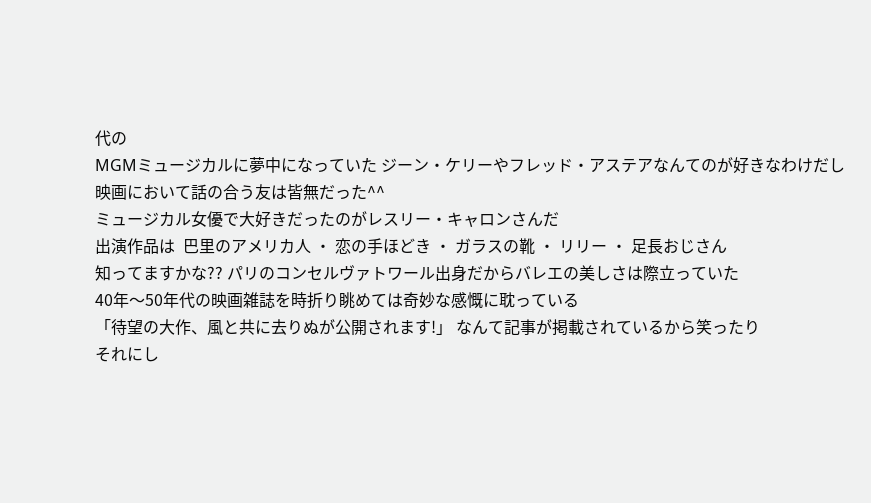代の
MGMミュージカルに夢中になっていた ジーン・ケリーやフレッド・アステアなんてのが好きなわけだし
映画において話の合う友は皆無だった^^
ミュージカル女優で大好きだったのがレスリー・キャロンさんだ
出演作品は  巴里のアメリカ人 ・ 恋の手ほどき ・ ガラスの靴 ・ リリー ・ 足長おじさん
知ってますかな?? パリのコンセルヴァトワール出身だからバレエの美しさは際立っていた
40年〜50年代の映画雑誌を時折り眺めては奇妙な感慨に耽っている
「待望の大作、風と共に去りぬが公開されます!」 なんて記事が掲載されているから笑ったり
それにし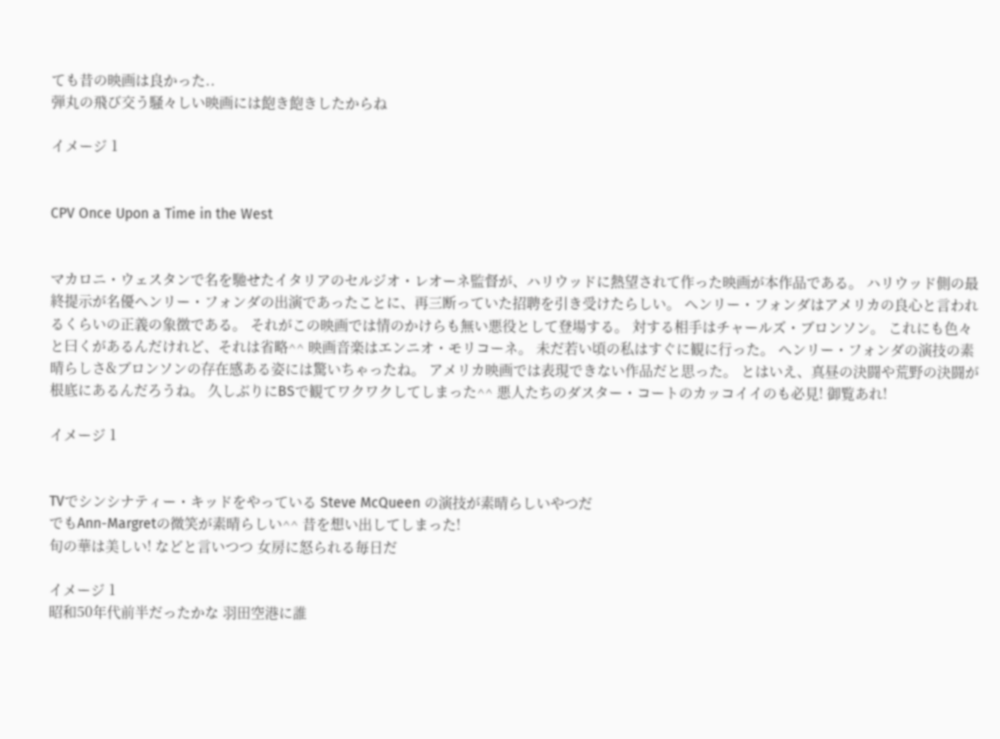ても昔の映画は良かった..
弾丸の飛び交う騒々しい映画には飽き飽きしたからね

イメージ 1


CPV Once Upon a Time in the West


マカロニ・ウェスタンで名を馳せたイタリアのセルジオ・レオーネ監督が、ハリウッドに熱望されて作った映画が本作品である。 ハリウッド側の最終提示が名優ヘンリー・フォンダの出演であったことに、再三断っていた招聘を引き受けたらしい。 ヘンリー・フォンダはアメリカの良心と言われるくらいの正義の象徴である。 それがこの映画では情のかけらも無い悪役として登場する。 対する相手はチャールズ・ブロンソン。 これにも色々と曰くがあるんだけれど、それは省略^^ 映画音楽はエンニオ・モリコーネ。 未だ若い頃の私はすぐに観に行った。 ヘンリー・フォンダの演技の素晴らしさ&ブロンソンの存在感ある姿には驚いちゃったね。 アメリカ映画では表現できない作品だと思った。 とはいえ、真昼の決闘や荒野の決闘が根底にあるんだろうね。 久しぶりにBSで観てワクワクしてしまった^^ 悪人たちのダスター・コートのカッコイイのも必見! 御覧あれ!

イメージ 1


TVでシンシナティー・キッドをやっている Steve McQueen の演技が素晴らしいやつだ
でもAnn-Margretの微笑が素晴らしい^^ 昔を想い出してしまった!
旬の華は美しい! などと言いつつ 女房に怒られる毎日だ

イメージ 1
昭和50年代前半だったかな 羽田空港に誰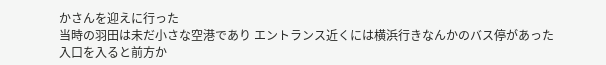かさんを迎えに行った
当時の羽田は未だ小さな空港であり エントランス近くには横浜行きなんかのバス停があった
入口を入ると前方か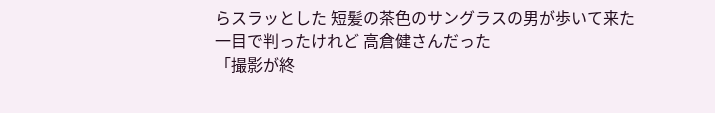らスラッとした 短髪の茶色のサングラスの男が歩いて来た
一目で判ったけれど 高倉健さんだった
「撮影が終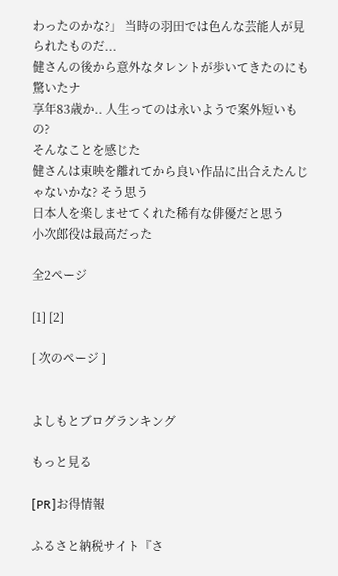わったのかな?」 当時の羽田では色んな芸能人が見られたものだ...
健さんの後から意外なタレントが歩いてきたのにも驚いたナ
享年83歳か.. 人生ってのは永いようで案外短いもの?
そんなことを感じた
健さんは東映を離れてから良い作品に出合えたんじゃないかな? そう思う
日本人を楽しませてくれた稀有な俳優だと思う
小次郎役は最高だった

全2ページ

[1] [2]

[ 次のページ ]


よしもとブログランキング

もっと見る

[PR]お得情報

ふるさと納税サイト『さ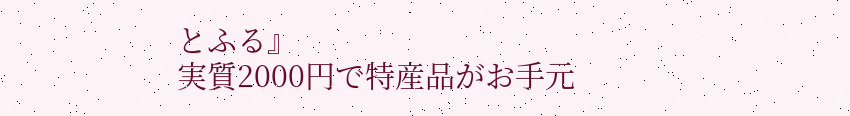とふる』
実質2000円で特産品がお手元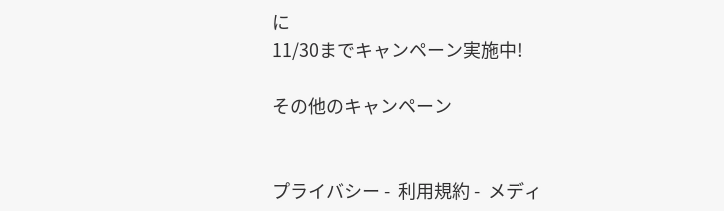に
11/30までキャンペーン実施中!

その他のキャンペーン


プライバシー -  利用規約 -  メディ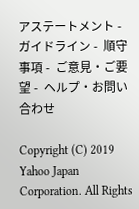アステートメント -  ガイドライン -  順守事項 -  ご意見・ご要望 -  ヘルプ・お問い合わせ

Copyright (C) 2019 Yahoo Japan Corporation. All Rights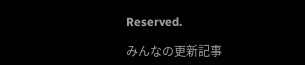Reserved.

みんなの更新記事